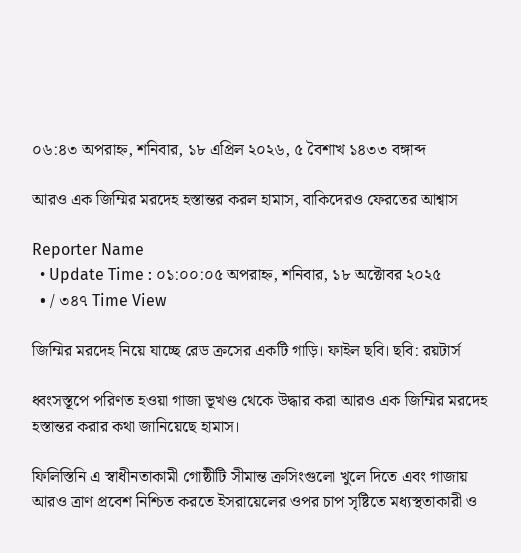০৬:৪৩ অপরাহ্ন, শনিবার, ১৮ এপ্রিল ২০২৬, ৫ বৈশাখ ১৪৩৩ বঙ্গাব্দ

আরও এক জিম্মির মরদেহ হস্তান্তর করল হামাস, বাকিদেরও ফেরতের আশ্বাস

Reporter Name
  • Update Time : ০১:০০:০৫ অপরাহ্ন, শনিবার, ১৮ অক্টোবর ২০২৫
  • / ৩৪৭ Time View

জিম্মির মরদেহ নিয়ে যাচ্ছে রেড ক্রসের একটি গাড়ি। ফাইল ছবি। ছবি: রয়টার্স

ধ্বংসস্তূপে পরিণত হওয়া গাজা ভূখণ্ড থেকে উদ্ধার করা আরও এক জিম্মির মরদেহ হস্তান্তর করার কথা জানিয়েছে হামাস।

ফিলিস্তিনি এ স্বাধীনতাকামী গোষ্ঠীটি সীমান্ত ক্রসিংগুলো খুলে দিতে এবং গাজায় আরও ত্রাণ প্রবেশ নিশ্চিত করতে ইসরায়েলের ওপর চাপ সৃষ্টিতে মধ্যস্থতাকারী ও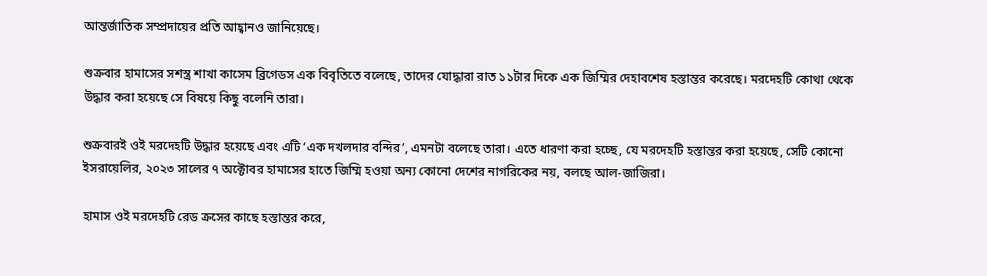আন্তর্জাতিক সম্প্রদায়ের প্রতি আহ্বানও জানিয়েছে।

শুক্রবার হামাসের সশস্ত্র শাখা কাসেম ব্রিগেডস এক বিবৃতিতে বলেছে, তাদের যোদ্ধারা রাত ১১টার দিকে এক জিম্মির দেহাবশেষ হস্তান্তর করেছে। মরদেহটি কোথা থেকে উদ্ধার করা হয়েছে সে বিষয়ে কিছু বলেনি তারা।

শুক্রবারই ওই মরদেহটি উদ্ধার হয়েছে এবং এটি ‘এক দখলদার বন্দির’, এমনটা বলেছে তারা। এতে ধারণা করা হচ্ছে, যে মরদেহটি হস্তান্তর করা হয়েছে, সেটি কোনো ইসরায়েলির, ২০২৩ সালের ৭ অক্টোবর হামাসের হাতে জিম্মি হওয়া অন্য কোনো দেশের নাগরিকের নয়, বলছে আল-জাজিরা।

হামাস ওই মরদেহটি রেড ক্রসের কাছে হস্তান্তর করে,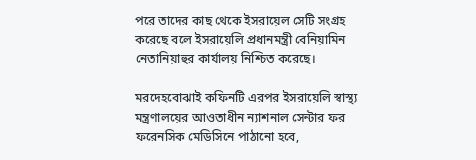পরে তাদের কাছ থেকে ইসরায়েল সেটি সংগ্রহ করেছে বলে ইসরায়েলি প্রধানমন্ত্রী বেনিয়ামিন নেতানিয়াহুর কার্যালয় নিশ্চিত করেছে।

মরদেহবোঝাই কফিনটি এরপর ইসরায়েলি স্বাস্থ্য মন্ত্রণালয়ের আওতাধীন ন্যাশনাল সেন্টার ফর ফরেনসিক মেডিসিনে পাঠানো হবে,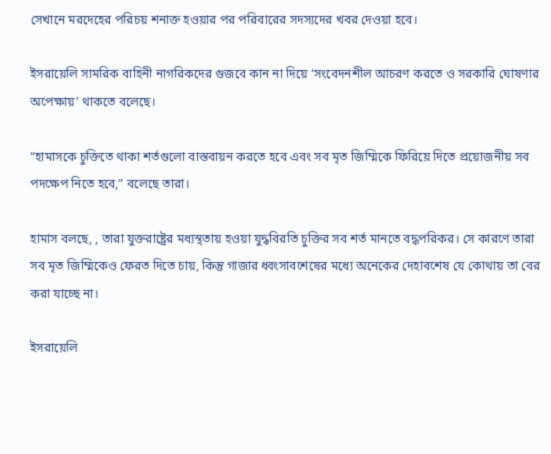সেখানে মরদেহের পরিচয় শনাক্ত হওয়ার পর পরিবারের সদস্যদের খবর দেওয়া হবে।

ইসরায়েলি সামরিক বাহিনী নাগরিকদের গুজবে কান না দিয়ে ‘সংবেদনশীল আচরণ করতে ও সরকারি ঘোষণার অপেক্ষায়’ থাকতে বলেছে।

“হামাসকে চুক্তিতে থাকা শর্তগুলো বাস্তবায়ন করতে হবে এবং সব মৃত জিম্মিকে ফিরিয়ে দিতে প্রয়োজনীয় সব পদক্ষেপ নিতে হবে,” বলেছে তারা।

হামাস বলছে, , তারা যুক্তরাষ্ট্রের মধ্যস্থতায় হওয়া যুদ্ধবিরতি চুক্তির সব শর্ত মানতে বদ্ধপরিকর। সে কারণে তারা সব মৃত জিম্মিকেও ফেরত দিতে চায়, কিন্তু গাজার ধ্বংসাবশেষের মধ্যে অনেকের দেহাবশেষ যে কোথায় তা বের করা যাচ্ছে না।

ইসরায়েলি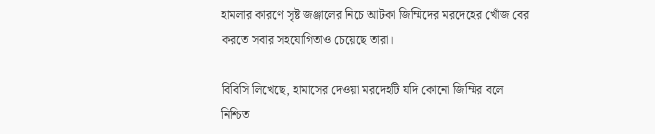হামলার কারণে সৃষ্ট জঞ্জালের নিচে আটকা জিম্মিদের মরদেহের খোঁজ বের করতে সবার সহযোগিতাও চেয়েছে তারা।

বিবিসি লিখেছে, হামাসের দেওয়া মরদেহটি যদি কোনো জিম্মির বলে নিশ্চিত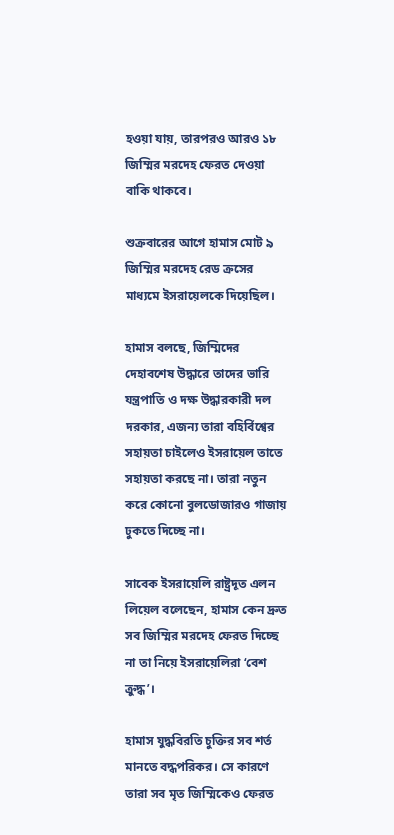হওয়া যায়, তারপরও আরও ১৮ জিম্মির মরদেহ ফেরত দেওয়া বাকি থাকবে।

শুক্রবারের আগে হামাস মোট ৯ জিম্মির মরদেহ রেড ক্রসের মাধ্যমে ইসরায়েলকে দিয়েছিল।

হামাস বলছে, জিম্মিদের দেহাবশেষ উদ্ধারে তাদের ভারি যন্ত্রপাতি ও দক্ষ উদ্ধারকারী দল দরকার, এজন্য তারা বহির্বিশ্বের সহায়তা চাইলেও ইসরায়েল তাতে সহায়তা করছে না। তারা নতুন করে কোনো বুলডোজারও গাজায় ঢুকতে দিচ্ছে না।

সাবেক ইসরায়েলি রাষ্ট্রদূত এলন লিয়েল বলেছেন, হামাস কেন দ্রুত সব জিম্মির মরদেহ ফেরত দিচ্ছে না তা নিয়ে ইসরায়েলিরা ‘বেশ ক্রুদ্ধ’।

হামাস যুদ্ধবিরতি চুক্তির সব শর্ত মানতে বদ্ধপরিকর। সে কারণে তারা সব মৃত জিম্মিকেও ফেরত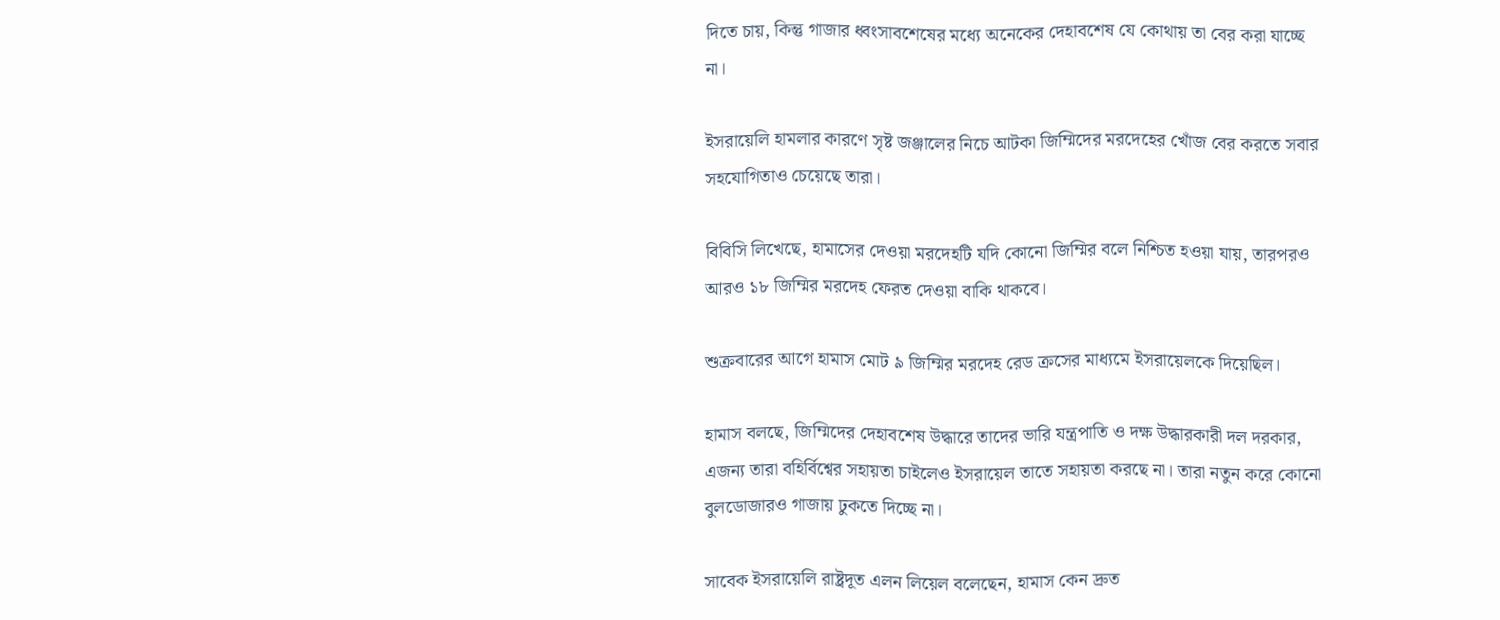দিতে চায়, কিন্তু গাজার ধ্বংসাবশেষের মধ্যে অনেকের দেহাবশেষ যে কোথায় তা বের করা যাচ্ছে না।

ইসরায়েলি হামলার কারণে সৃষ্ট জঞ্জালের নিচে আটকা জিম্মিদের মরদেহের খোঁজ বের করতে সবার সহযোগিতাও চেয়েছে তারা।

বিবিসি লিখেছে, হামাসের দেওয়া মরদেহটি যদি কোনো জিম্মির বলে নিশ্চিত হওয়া যায়, তারপরও আরও ১৮ জিম্মির মরদেহ ফেরত দেওয়া বাকি থাকবে।

শুক্রবারের আগে হামাস মোট ৯ জিম্মির মরদেহ রেড ক্রসের মাধ্যমে ইসরায়েলকে দিয়েছিল।

হামাস বলছে, জিম্মিদের দেহাবশেষ উদ্ধারে তাদের ভারি যন্ত্রপাতি ও দক্ষ উদ্ধারকারী দল দরকার, এজন্য তারা বহির্বিশ্বের সহায়তা চাইলেও ইসরায়েল তাতে সহায়তা করছে না। তারা নতুন করে কোনো বুলডোজারও গাজায় ঢুকতে দিচ্ছে না।

সাবেক ইসরায়েলি রাষ্ট্রদূত এলন লিয়েল বলেছেন, হামাস কেন দ্রুত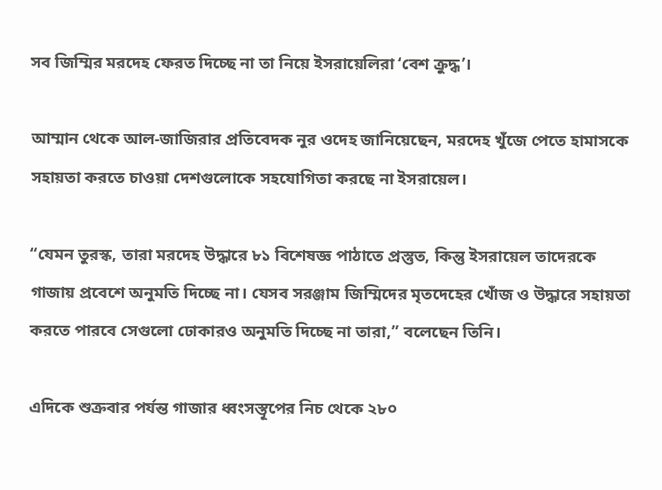সব জিম্মির মরদেহ ফেরত দিচ্ছে না তা নিয়ে ইসরায়েলিরা ‘বেশ ক্রুদ্ধ’।

আম্মান থেকে আল-জাজিরার প্রতিবেদক নুর ওদেহ জানিয়েছেন, মরদেহ খুঁজে পেতে হামাসকে সহায়তা করতে চাওয়া দেশগুলোকে সহযোগিতা করছে না ইসরায়েল।

“যেমন তুরস্ক, তারা মরদেহ উদ্ধারে ৮১ বিশেষজ্ঞ পাঠাতে প্রস্তুত, কিন্তু ইসরায়েল তাদেরকে গাজায় প্রবেশে অনুমতি দিচ্ছে না। যেসব সরঞ্জাম জিম্মিদের মৃতদেহের খোঁজ ও উদ্ধারে সহায়তা করতে পারবে সেগুলো ঢোকারও অনুমতি দিচ্ছে না তারা,” বলেছেন তিনি।

এদিকে শুক্রবার পর্যন্ত গাজার ধ্বংসস্তূপের নিচ থেকে ২৮০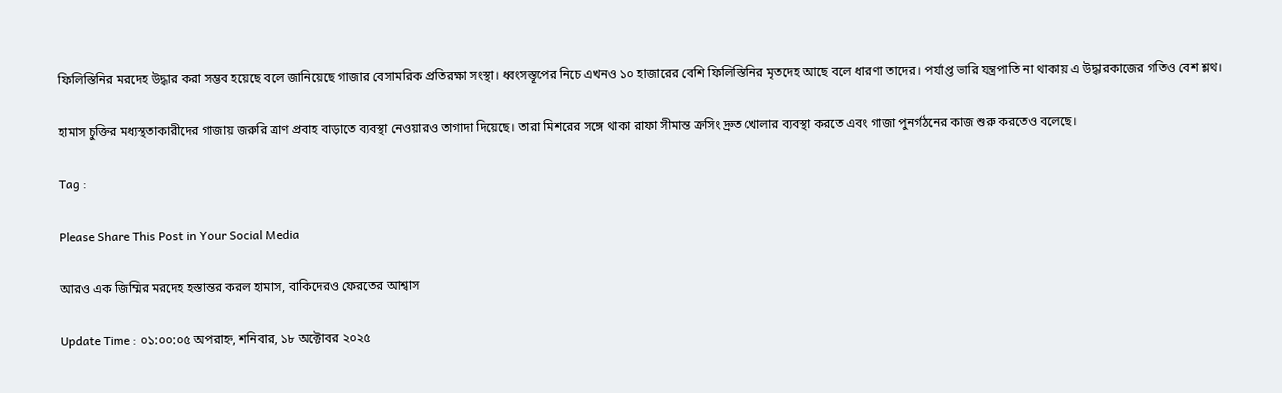ফিলিস্তিনির মরদেহ উদ্ধার করা সম্ভব হয়েছে বলে জানিয়েছে গাজার বেসামরিক প্রতিরক্ষা সংস্থা। ধ্বংসস্তূপের নিচে এখনও ১০ হাজারের বেশি ফিলিস্তিনির মৃতদেহ আছে বলে ধারণা তাদের। পর্যাপ্ত ভারি যন্ত্রপাতি না থাকায় এ উদ্ধারকাজের গতিও বেশ শ্লথ।

হামাস চুক্তির মধ্যস্থতাকারীদের গাজায় জরুরি ত্রাণ প্রবাহ বাড়াতে ব্যবস্থা নেওয়ারও তাগাদা দিয়েছে। তারা মিশরের সঙ্গে থাকা রাফা সীমান্ত ক্রসিং দ্রুত খোলার ব্যবস্থা করতে এবং গাজা পুনর্গঠনের কাজ শুরু করতেও বলেছে।

Tag :

Please Share This Post in Your Social Media

আরও এক জিম্মির মরদেহ হস্তান্তর করল হামাস, বাকিদেরও ফেরতের আশ্বাস

Update Time : ০১:০০:০৫ অপরাহ্ন, শনিবার, ১৮ অক্টোবর ২০২৫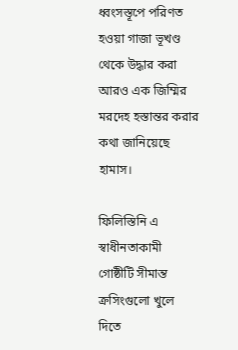ধ্বংসস্তূপে পরিণত হওয়া গাজা ভূখণ্ড থেকে উদ্ধার করা আরও এক জিম্মির মরদেহ হস্তান্তর করার কথা জানিয়েছে হামাস।

ফিলিস্তিনি এ স্বাধীনতাকামী গোষ্ঠীটি সীমান্ত ক্রসিংগুলো খুলে দিতে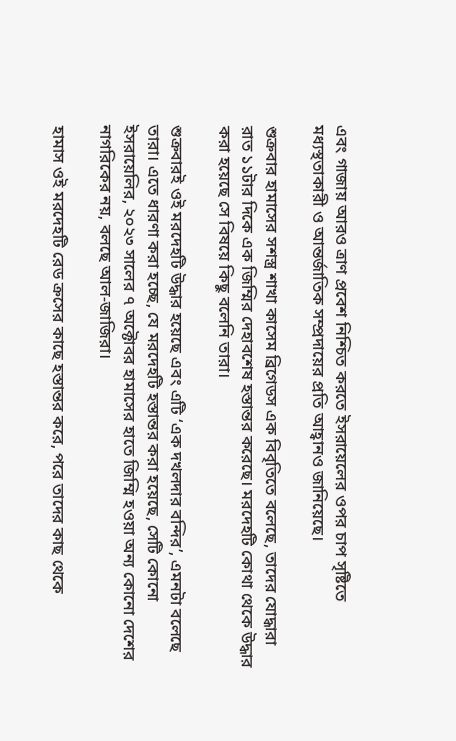এবং গাজায় আরও ত্রাণ প্রবেশ নিশ্চিত করতে ইসরায়েলের ওপর চাপ সৃষ্টিতে মধ্যস্থতাকারী ও আন্তর্জাতিক সম্প্রদায়ের প্রতি আহ্বানও জানিয়েছে।

শুক্রবার হামাসের সশস্ত্র শাখা কাসেম ব্রিগেডস এক বিবৃতিতে বলেছে, তাদের যোদ্ধারা রাত ১১টার দিকে এক জিম্মির দেহাবশেষ হস্তান্তর করেছে। মরদেহটি কোথা থেকে উদ্ধার করা হয়েছে সে বিষয়ে কিছু বলেনি তারা।

শুক্রবারই ওই মরদেহটি উদ্ধার হয়েছে এবং এটি ‘এক দখলদার বন্দির’, এমনটা বলেছে তারা। এতে ধারণা করা হচ্ছে, যে মরদেহটি হস্তান্তর করা হয়েছে, সেটি কোনো ইসরায়েলির, ২০২৩ সালের ৭ অক্টোবর হামাসের হাতে জিম্মি হওয়া অন্য কোনো দেশের নাগরিকের নয়, বলছে আল-জাজিরা।

হামাস ওই মরদেহটি রেড ক্রসের কাছে হস্তান্তর করে, পরে তাদের কাছ থেকে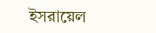ইসরায়েল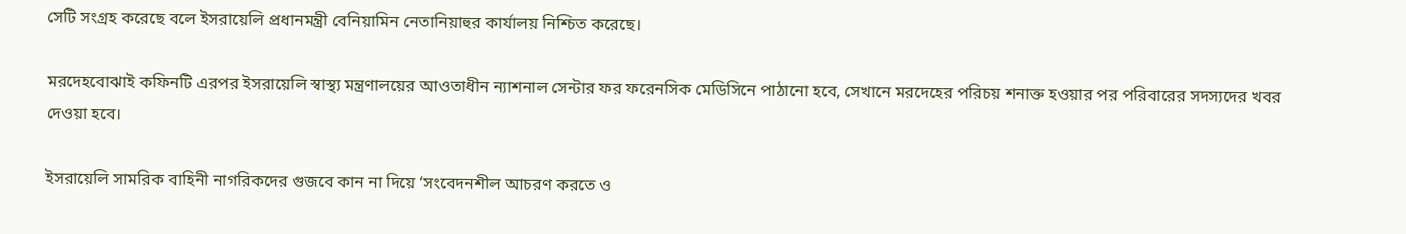সেটি সংগ্রহ করেছে বলে ইসরায়েলি প্রধানমন্ত্রী বেনিয়ামিন নেতানিয়াহুর কার্যালয় নিশ্চিত করেছে।

মরদেহবোঝাই কফিনটি এরপর ইসরায়েলি স্বাস্থ্য মন্ত্রণালয়ের আওতাধীন ন্যাশনাল সেন্টার ফর ফরেনসিক মেডিসিনে পাঠানো হবে, সেখানে মরদেহের পরিচয় শনাক্ত হওয়ার পর পরিবারের সদস্যদের খবর দেওয়া হবে।

ইসরায়েলি সামরিক বাহিনী নাগরিকদের গুজবে কান না দিয়ে ‘সংবেদনশীল আচরণ করতে ও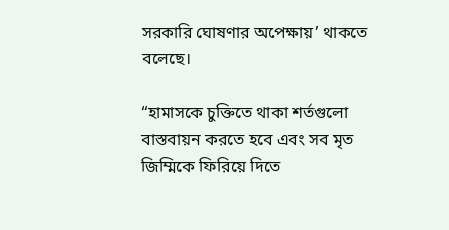সরকারি ঘোষণার অপেক্ষায়’ থাকতে বলেছে।

“হামাসকে চুক্তিতে থাকা শর্তগুলো বাস্তবায়ন করতে হবে এবং সব মৃত জিম্মিকে ফিরিয়ে দিতে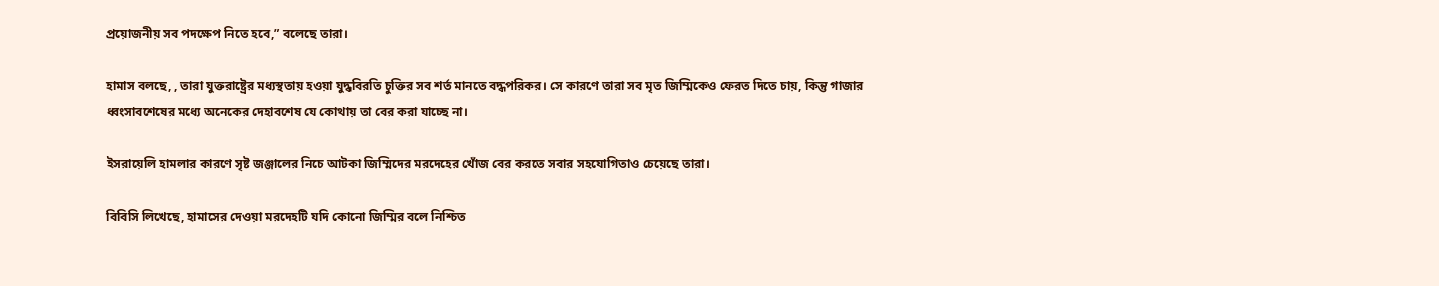প্রয়োজনীয় সব পদক্ষেপ নিতে হবে,” বলেছে তারা।

হামাস বলছে, , তারা যুক্তরাষ্ট্রের মধ্যস্থতায় হওয়া যুদ্ধবিরতি চুক্তির সব শর্ত মানতে বদ্ধপরিকর। সে কারণে তারা সব মৃত জিম্মিকেও ফেরত দিতে চায়, কিন্তু গাজার ধ্বংসাবশেষের মধ্যে অনেকের দেহাবশেষ যে কোথায় তা বের করা যাচ্ছে না।

ইসরায়েলি হামলার কারণে সৃষ্ট জঞ্জালের নিচে আটকা জিম্মিদের মরদেহের খোঁজ বের করতে সবার সহযোগিতাও চেয়েছে তারা।

বিবিসি লিখেছে, হামাসের দেওয়া মরদেহটি যদি কোনো জিম্মির বলে নিশ্চিত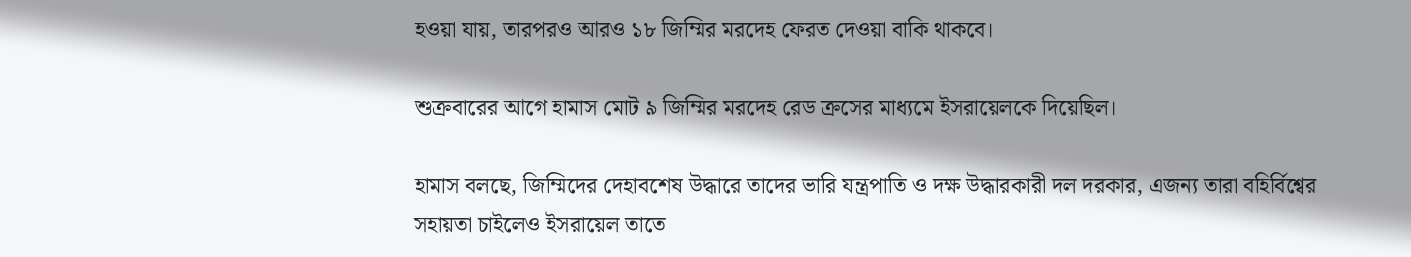হওয়া যায়, তারপরও আরও ১৮ জিম্মির মরদেহ ফেরত দেওয়া বাকি থাকবে।

শুক্রবারের আগে হামাস মোট ৯ জিম্মির মরদেহ রেড ক্রসের মাধ্যমে ইসরায়েলকে দিয়েছিল।

হামাস বলছে, জিম্মিদের দেহাবশেষ উদ্ধারে তাদের ভারি যন্ত্রপাতি ও দক্ষ উদ্ধারকারী দল দরকার, এজন্য তারা বহির্বিশ্বের সহায়তা চাইলেও ইসরায়েল তাতে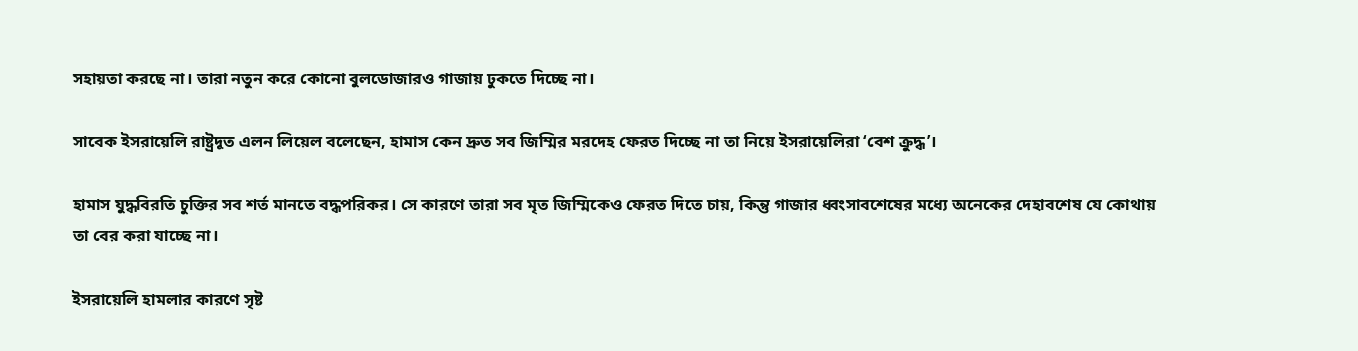সহায়তা করছে না। তারা নতুন করে কোনো বুলডোজারও গাজায় ঢুকতে দিচ্ছে না।

সাবেক ইসরায়েলি রাষ্ট্রদূত এলন লিয়েল বলেছেন, হামাস কেন দ্রুত সব জিম্মির মরদেহ ফেরত দিচ্ছে না তা নিয়ে ইসরায়েলিরা ‘বেশ ক্রুদ্ধ’।

হামাস যুদ্ধবিরতি চুক্তির সব শর্ত মানতে বদ্ধপরিকর। সে কারণে তারা সব মৃত জিম্মিকেও ফেরত দিতে চায়, কিন্তু গাজার ধ্বংসাবশেষের মধ্যে অনেকের দেহাবশেষ যে কোথায় তা বের করা যাচ্ছে না।

ইসরায়েলি হামলার কারণে সৃষ্ট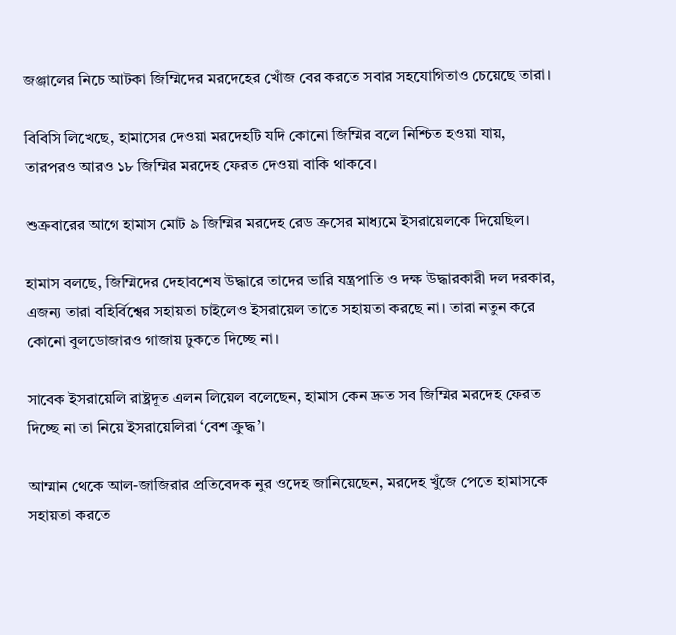জঞ্জালের নিচে আটকা জিম্মিদের মরদেহের খোঁজ বের করতে সবার সহযোগিতাও চেয়েছে তারা।

বিবিসি লিখেছে, হামাসের দেওয়া মরদেহটি যদি কোনো জিম্মির বলে নিশ্চিত হওয়া যায়, তারপরও আরও ১৮ জিম্মির মরদেহ ফেরত দেওয়া বাকি থাকবে।

শুক্রবারের আগে হামাস মোট ৯ জিম্মির মরদেহ রেড ক্রসের মাধ্যমে ইসরায়েলকে দিয়েছিল।

হামাস বলছে, জিম্মিদের দেহাবশেষ উদ্ধারে তাদের ভারি যন্ত্রপাতি ও দক্ষ উদ্ধারকারী দল দরকার, এজন্য তারা বহির্বিশ্বের সহায়তা চাইলেও ইসরায়েল তাতে সহায়তা করছে না। তারা নতুন করে কোনো বুলডোজারও গাজায় ঢুকতে দিচ্ছে না।

সাবেক ইসরায়েলি রাষ্ট্রদূত এলন লিয়েল বলেছেন, হামাস কেন দ্রুত সব জিম্মির মরদেহ ফেরত দিচ্ছে না তা নিয়ে ইসরায়েলিরা ‘বেশ ক্রুদ্ধ’।

আম্মান থেকে আল-জাজিরার প্রতিবেদক নুর ওদেহ জানিয়েছেন, মরদেহ খুঁজে পেতে হামাসকে সহায়তা করতে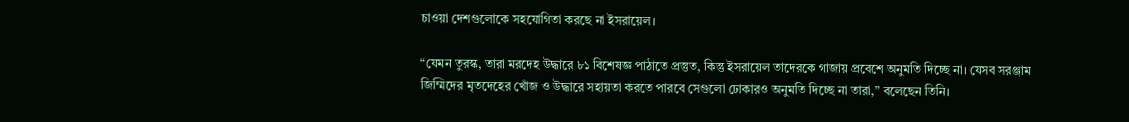চাওয়া দেশগুলোকে সহযোগিতা করছে না ইসরায়েল।

“যেমন তুরস্ক, তারা মরদেহ উদ্ধারে ৮১ বিশেষজ্ঞ পাঠাতে প্রস্তুত, কিন্তু ইসরায়েল তাদেরকে গাজায় প্রবেশে অনুমতি দিচ্ছে না। যেসব সরঞ্জাম জিম্মিদের মৃতদেহের খোঁজ ও উদ্ধারে সহায়তা করতে পারবে সেগুলো ঢোকারও অনুমতি দিচ্ছে না তারা,” বলেছেন তিনি।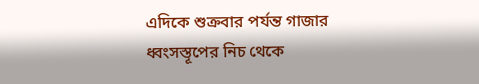এদিকে শুক্রবার পর্যন্ত গাজার ধ্বংসস্তূপের নিচ থেকে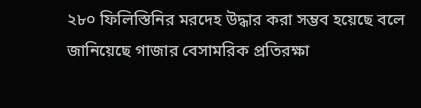২৮০ ফিলিস্তিনির মরদেহ উদ্ধার করা সম্ভব হয়েছে বলে জানিয়েছে গাজার বেসামরিক প্রতিরক্ষা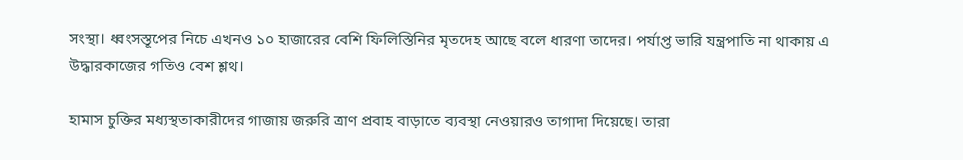সংস্থা। ধ্বংসস্তূপের নিচে এখনও ১০ হাজারের বেশি ফিলিস্তিনির মৃতদেহ আছে বলে ধারণা তাদের। পর্যাপ্ত ভারি যন্ত্রপাতি না থাকায় এ উদ্ধারকাজের গতিও বেশ শ্লথ।

হামাস চুক্তির মধ্যস্থতাকারীদের গাজায় জরুরি ত্রাণ প্রবাহ বাড়াতে ব্যবস্থা নেওয়ারও তাগাদা দিয়েছে। তারা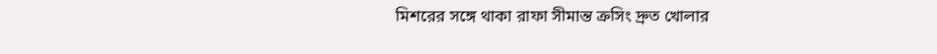মিশরের সঙ্গে থাকা রাফা সীমান্ত ক্রসিং দ্রুত খোলার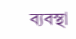ব্যবস্থা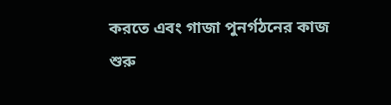করতে এবং গাজা পুনর্গঠনের কাজ শুরু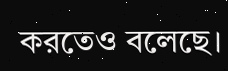করতেও বলেছে।